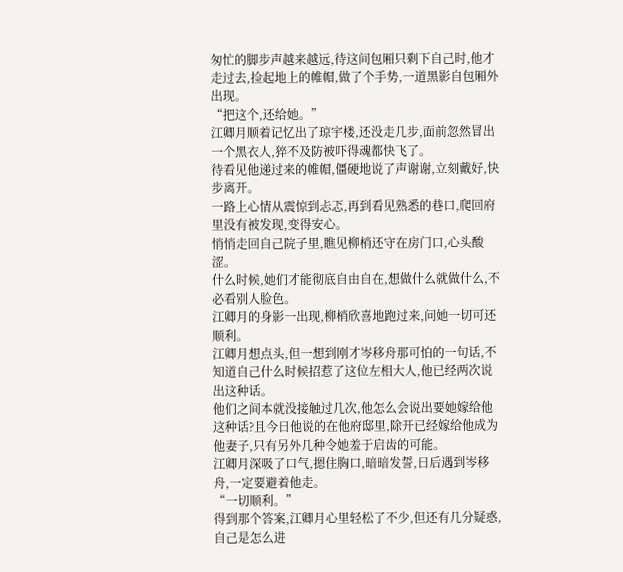匆忙的脚步声越来越远,待这间包厢只剩下自己时,他才走过去,捡起地上的帷帽,做了个手势,一道黑影自包厢外出现。
“把这个,还给她。”
江卿月顺着记忆出了琼宇楼,还没走几步,面前忽然冒出一个黑衣人,猝不及防被吓得魂都快飞了。
待看见他递过来的帷帽,僵硬地说了声谢谢,立刻戴好,快步离开。
一路上心情从震惊到忐忑,再到看见熟悉的巷口,爬回府里没有被发现,变得安心。
悄悄走回自己院子里,瞧见柳梢还守在房门口,心头酸涩。
什么时候,她们才能彻底自由自在,想做什么就做什么,不必看别人脸色。
江卿月的身影一出现,柳梢欣喜地跑过来,问她一切可还顺利。
江卿月想点头,但一想到刚才岑移舟那可怕的一句话,不知道自己什么时候招惹了这位左相大人,他已经两次说出这种话。
他们之间本就没接触过几次,他怎么会说出要她嫁给他这种话?且今日他说的在他府邸里,除开已经嫁给他成为他妻子,只有另外几种令她羞于启齿的可能。
江卿月深吸了口气,摁住胸口,暗暗发誓,日后遇到岑移舟,一定要避着他走。
“一切顺利。”
得到那个答案,江卿月心里轻松了不少,但还有几分疑惑,自己是怎么进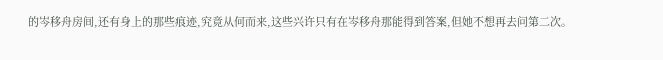的岑移舟房间,还有身上的那些痕迹,究竟从何而来,这些兴许只有在岑移舟那能得到答案,但她不想再去问第二次。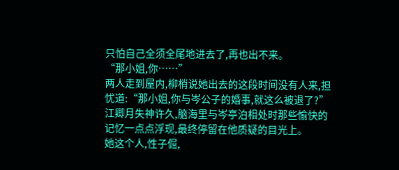只怕自己全须全尾地进去了,再也出不来。
“那小姐,你……”
两人走到屋内,柳梢说她出去的这段时间没有人来,担忧道:“那小姐,你与岑公子的婚事,就这么被退了?”
江卿月失神许久,脑海里与岑亭泊相处时那些愉快的记忆一点点浮现,最终停留在他质疑的目光上。
她这个人,性子倔,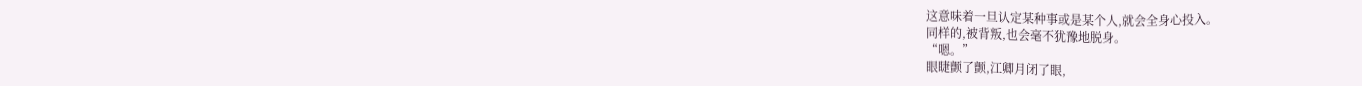这意味着一旦认定某种事或是某个人,就会全身心投入。
同样的,被背叛,也会毫不犹豫地脱身。
“嗯。”
眼睫颤了颤,江卿月闭了眼,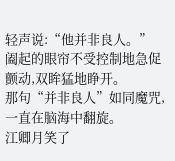轻声说:“他并非良人。”
阖起的眼帘不受控制地急促颤动,双眸猛地睁开。
那句“并非良人”如同魔咒,一直在脑海中翻旋。
江卿月笑了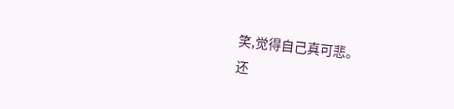笑,觉得自己真可悲。
还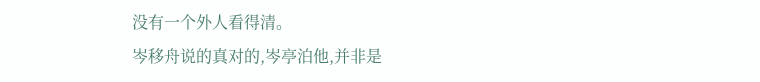没有一个外人看得清。
岑移舟说的真对的,岑亭泊他,并非是